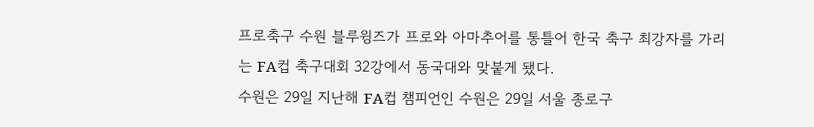프로축구 수원 블루윙즈가 프로와 아마추어를 통틀어 한국 축구 최강자를 가리는 FA컵 축구대회 32강에서 동국대와 맞붙게 됐다.
수원은 29일 지난해 FA컵 챔피언인 수원은 29일 서울 종로구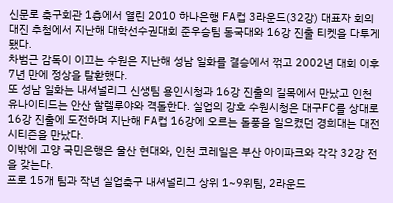신문로 축구회관 1층에서 열린 2010 하나은행 FA컵 3라운드(32강) 대표자 회의 대진 추첨에서 지난해 대학선수권대회 준우승팀 동국대와 16강 진출 티켓을 다투게 됐다.
차범근 감독이 이끄는 수원은 지난해 성남 일화를 결승에서 꺾고 2002년 대회 이후 7년 만에 정상을 탈환했다.
또 성남 일화는 내셔널리그 신생팀 용인시청과 16강 진출의 길목에서 만났고 인천 유나이티드는 안산 할렐루야와 격돌한다. 실업의 강호 수원시청은 대구FC를 상대로 16강 진출에 도전하며 지난해 FA컵 16강에 오르는 돌풍을 일으켰던 경희대는 대전 시티즌을 만났다.
이밖에 고양 국민은행은 울산 현대와, 인천 코레일은 부산 아이파크와 각각 32강 전을 갖는다.
프로 15개 팀과 작년 실업축구 내셔널리그 상위 1~9위팀, 2라운드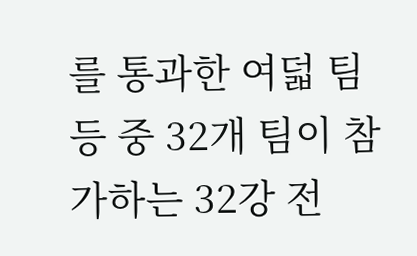를 통과한 여덟 팀 등 중 32개 팀이 참가하는 32강 전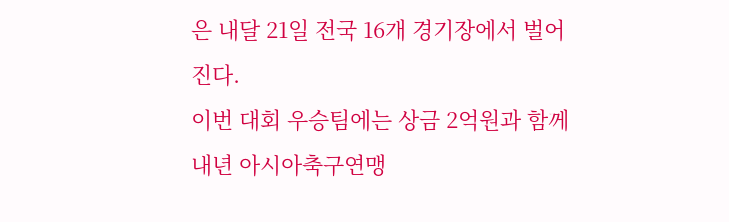은 내달 21일 전국 16개 경기장에서 벌어진다.
이번 대회 우승팀에는 상금 2억원과 함께 내년 아시아축구연맹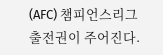(AFC) 챔피언스리그 출전권이 주어진다.